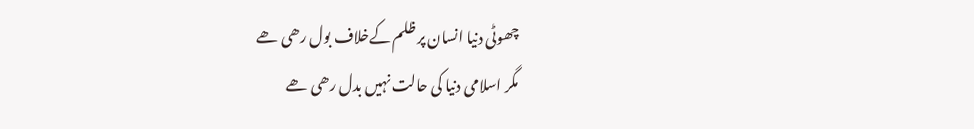چھوٹی دنیا انسان پر ظلم کےخلاف بول رھی ھے
مگر اسلامی دنیا کی حالت نہیں بدل رھی ھے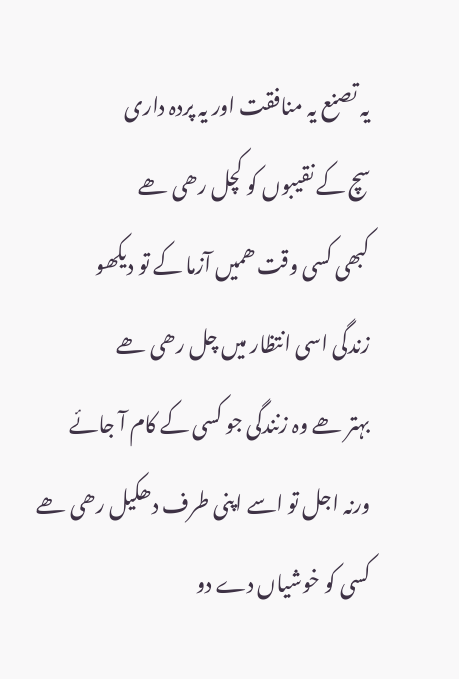یہ تصنع یہ منافقت اور یہ پردہ داری
سچ کے نقیبوں کو کچل رھی ھے
کبھی کسی وقت ھمیں آزما کے تو دیکھو
زندگی اسی انتظار میں چل رھی ھے
بہتر ھے وہ زنندگی جو کسی کے کام آ جائے
ورنہ اجل تو اسے اپنی طرف دھکیل رھی ھے
کسی کو خوشیاں دے دو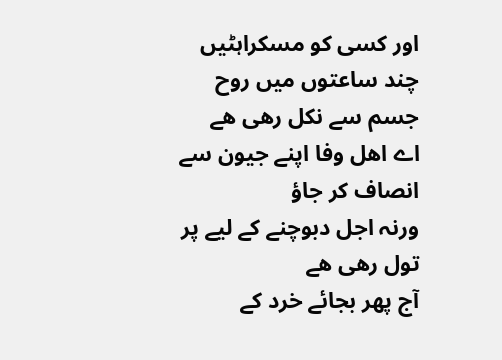اور کسی کو مسکراہٹیں
چند ساعتوں میں روح جسم سے نکل رھی ھے
اے اھل وفا اپنے جیون سے انصاف کر جاؤ
ورنہ اجل دبوچنے کے لیے پر تول رھی ھے
آج پھر بجائے خرد کے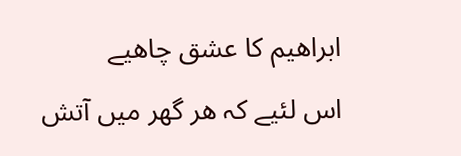ابراھیم کا عشق چاھیے
اس لئیے کہ ھر گھر میں آتش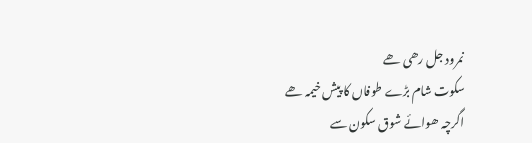نمرود جل رھی ھے
سکوت شام بڑے طوفاں کا پیش خیمہ ھے
اگرچہ ھوائے شوق سکون سے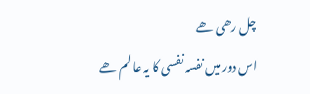چل رھی ھے
اس دور میں نفسہ نفسی کا یہ عا لم ھے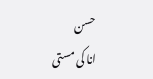حسن
انا کی مستی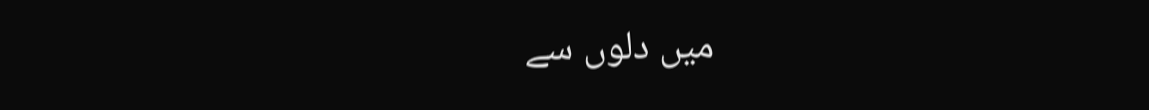میں دلوں سے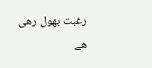رغبت بھول رھی ھے